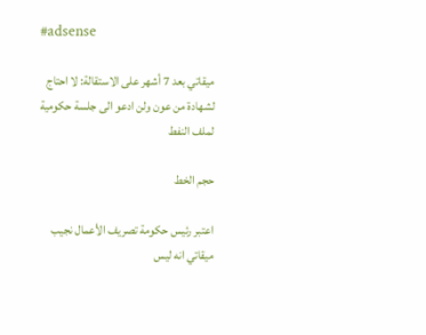#adsense

ميقاتي بعد 7 أشهر على الاستقالة: لا احتاج لشهادة من عون ولن ادعو الى جلسة حكومية لملف النفط

حجم الخط

اعتبر رئيس حكومة تصريف الأعمال نجيب ميقاتي انه ليس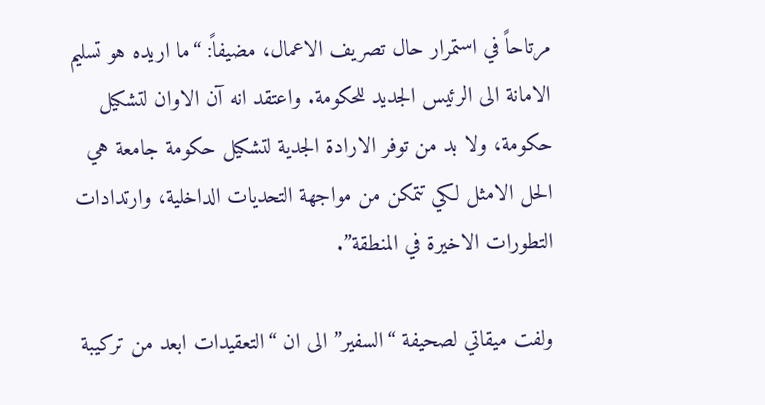مرتاحاً في استمرار حال تصريف الاعمال، مضيفاً: “ما اريده هو تسليم الامانة الى الرئيس الجديد للحكومة. واعتقد انه آن الاوان لتشكيل حكومة، ولا بد من توفر الارادة الجدية لتشكيل حكومة جامعة هي الحل الامثل لكي تتمكن من مواجهة التحديات الداخلية، وارتدادات التطورات الاخيرة في المنطقة”.

ولفت ميقاتي لصحيفة “السفير” الى ان “التعقيدات ابعد من تركيبة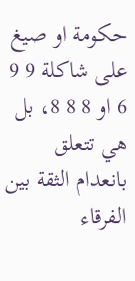حكومة او صيغ على شاكلة 9 9 6 او 8 8 8، بل هي تتعلق بانعدام الثقة بين الفرقاء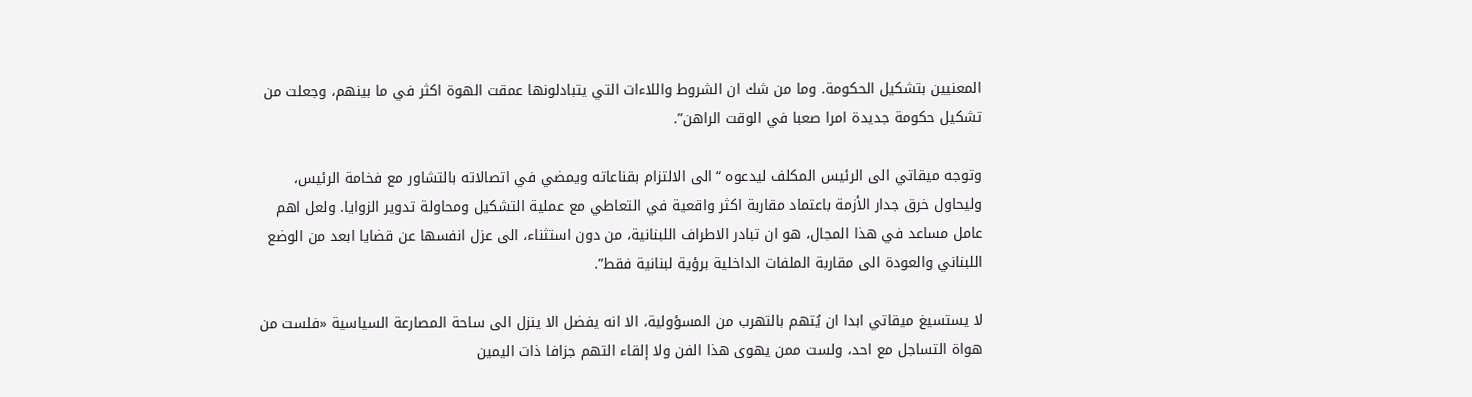المعنيين بتشكيل الحكومة. وما من شك ان الشروط واللاءات التي يتبادلونها عمقت الهوة اكثر في ما بينهم، وجعلت من تشكيل حكومة جديدة امرا صعبا في الوقت الراهن”.

وتوجه ميقاتي الى الرئيس المكلف ليدعوه “الى الالتزام بقناعاته ويمضي في اتصالاته بالتشاور مع فخامة الرئيس، وليحاول خرق جدار الأزمة باعتماد مقاربة اكثر واقعية في التعاطي مع عملية التشكيل ومحاولة تدوير الزوايا. ولعل اهم عامل مساعد في هذا المجال، هو ان تبادر الاطراف اللبنانية، من دون استثناء، الى عزل انفسها عن قضايا ابعد من الوضع اللبناني والعودة الى مقاربة الملفات الداخلية برؤية لبنانية فقط”.

لا يستسيغ ميقاتي ابدا ان يُتهم بالتهرب من المسؤولية، الا انه يفضل الا ينزل الى ساحة المصارعة السياسية «فلست من هواة التساجل مع احد، ولست ممن يهوى هذا الفن ولا إلقاء التهم جزافا ذات اليمين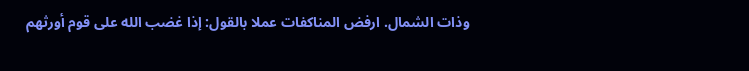وذات الشمال. ارفض المناكفات عملا بالقول: إذا غضب الله على قوم أورثهم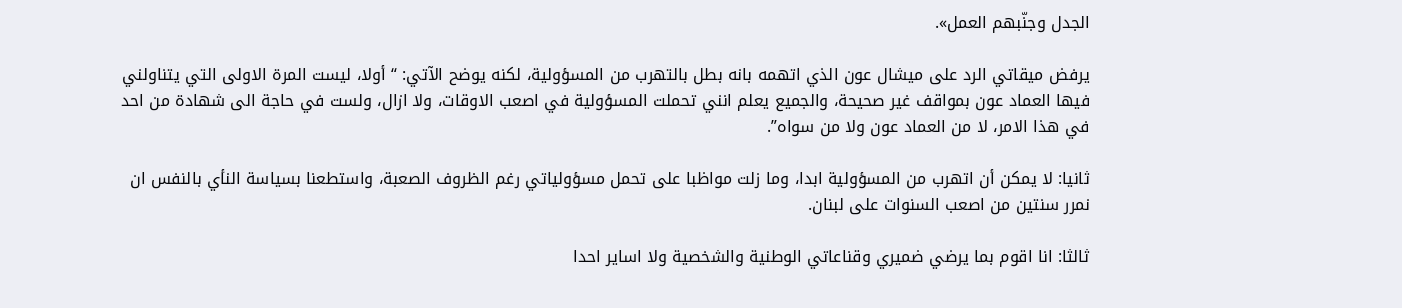الجدل وجنّبهم العمل».

يرفض ميقاتي الرد على ميشال عون الذي اتهمه بانه بطل بالتهرب من المسؤولية، لكنه يوضح الآتي: “أولا، ليست المرة الاولى التي يتناولني فيها العماد عون بمواقف غير صحيحة، والجميع يعلم انني تحملت المسؤولية في اصعب الاوقات، ولا ازال، ولست في حاجة الى شهادة من احد في هذا الامر، لا من العماد عون ولا من سواه”.

ثانيا: لا يمكن أن اتهرب من المسؤولية ابدا، وما زلت مواظبا على تحمل مسؤولياتي رغم الظروف الصعبة، واستطعنا بسياسة النأي بالنفس ان نمرر سنتين من اصعب السنوات على لبنان.

ثالثا: انا اقوم بما يرضي ضميري وقناعاتي الوطنية والشخصية ولا اساير احدا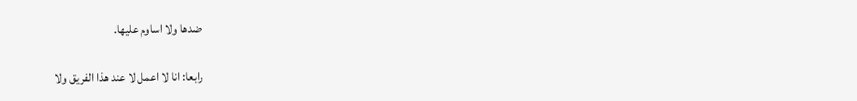ضدها ولا اساوم عليها.

رابعا: انا لا اعمل لا عند هذا الفريق ولا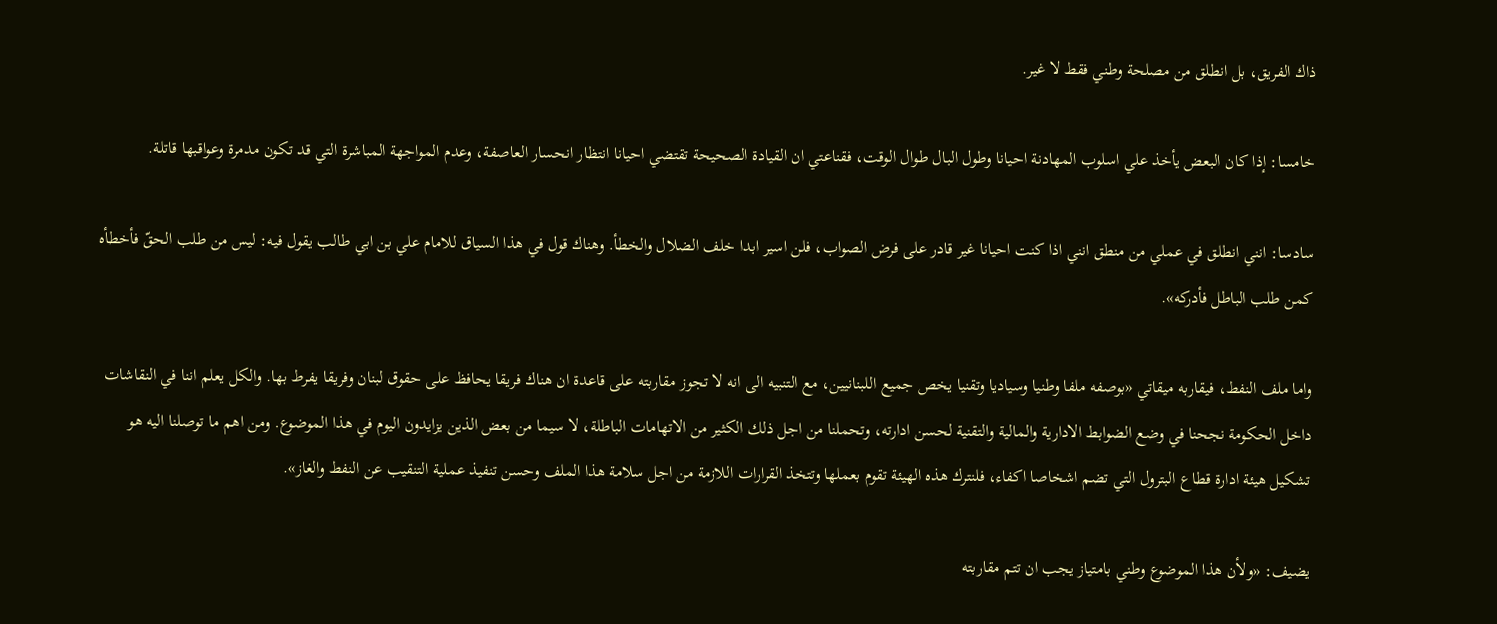ذاك الفريق، بل انطلق من مصلحة وطني فقط لا غير.

خامسا: إذا كان البعض يأخذ علي اسلوب المهادنة احيانا وطول البال طوال الوقت، فقناعتي ان القيادة الصحيحة تقتضي احيانا انتظار انحسار العاصفة، وعدم المواجهة المباشرة التي قد تكون مدمرة وعواقبها قاتلة.

سادسا: انني انطلق في عملي من منطق انني اذا كنت احيانا غير قادر على فرض الصواب، فلن اسير ابدا خلف الضلال والخطأ. وهناك قول في هذا السياق للامام علي بن ابي طالب يقول فيه: ليس من طلب الحقّ فأخطأه كمن طلب الباطل فأدركه».

واما ملف النفط، فيقاربه ميقاتي «بوصفه ملفا وطنيا وسياديا وتقنيا يخص جميع اللبنانيين، مع التنبيه الى انه لا تجوز مقاربته على قاعدة ان هناك فريقا يحافظ على حقوق لبنان وفريقا يفرط بها. والكل يعلم اننا في النقاشات داخل الحكومة نجحنا في وضع الضوابط الادارية والمالية والتقنية لحسن ادارته، وتحملنا من اجل ذلك الكثير من الاتهامات الباطلة، لا سيما من بعض الذين يزايدون اليوم في هذا الموضوع. ومن اهم ما توصلنا اليه هو تشكيل هيئة ادارة قطاع البترول التي تضم اشخاصا اكفاء، فلنترك هذه الهيئة تقوم بعملها وتتخذ القرارات اللازمة من اجل سلامة هذا الملف وحسن تنفيذ عملية التنقيب عن النفط والغاز».

يضيف: «ولأن هذا الموضوع وطني بامتياز يجب ان تتم مقاربته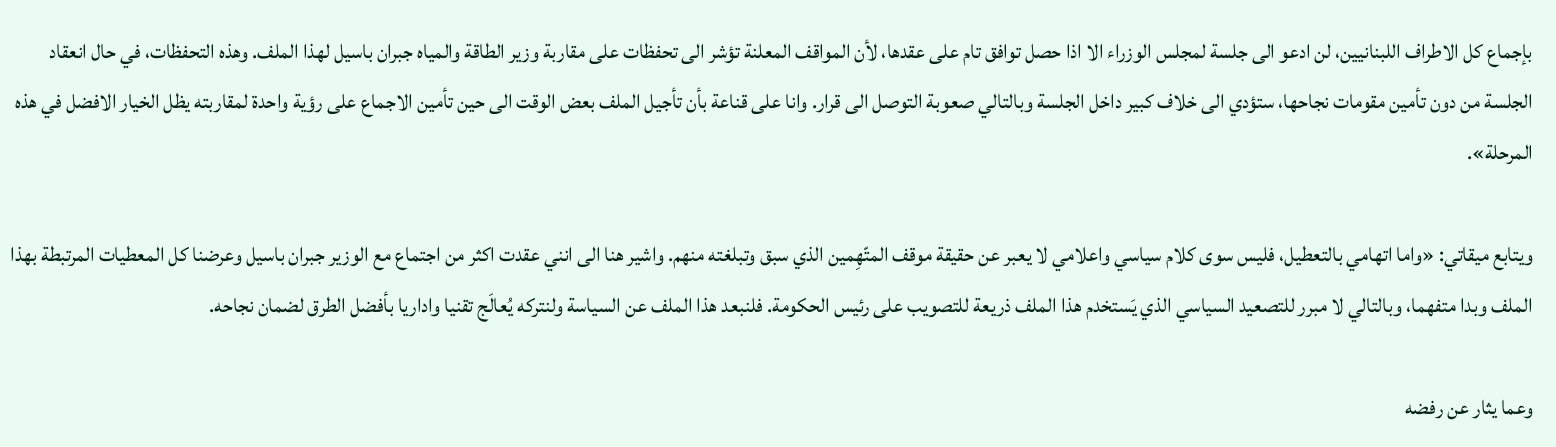بإجماع كل الاطراف اللبنانيين، لن ادعو الى جلسة لمجلس الوزراء الا اذا حصل توافق تام على عقدها، لأن المواقف المعلنة تؤشر الى تحفظات على مقاربة وزير الطاقة والمياه جبران باسيل لهذا الملف. وهذه التحفظات، في حال انعقاد الجلسة من دون تأمين مقومات نجاحها، ستؤدي الى خلاف كبير داخل الجلسة وبالتالي صعوبة التوصل الى قرار. وانا على قناعة بأن تأجيل الملف بعض الوقت الى حين تأمين الاجماع على رؤية واحدة لمقاربته يظل الخيار الافضل في هذه المرحلة».

ويتابع ميقاتي: «واما اتهامي بالتعطيل، فليس سوى كلام سياسي واعلامي لا يعبر عن حقيقة موقف المتّهِمين الذي سبق وتبلغته منهم. واشير هنا الى انني عقدت اكثر من اجتماع مع الوزير جبران باسيل وعرضنا كل المعطيات المرتبطة بهذا الملف وبدا متفهما، وبالتالي لا مبرر للتصعيد السياسي الذي يَستخدم هذا الملف ذريعة للتصويب على رئيس الحكومة. فلنبعد هذا الملف عن السياسة ولنتركه يُعالَج تقنيا واداريا بأفضل الطرق لضمان نجاحه.

وعما يثار عن رفضه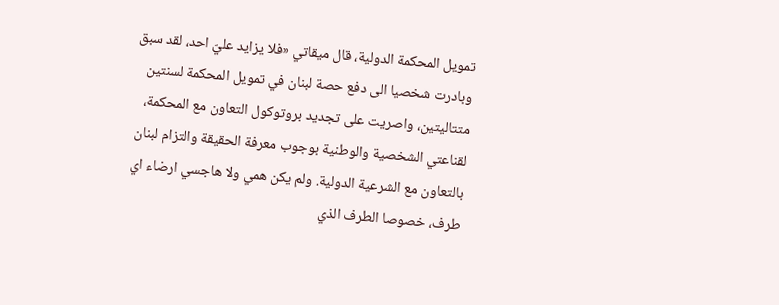تمويل المحكمة الدولية، قال ميقاتي «فلا يزايد عليّ احد، لقد سبق وبادرت شخصيا الى دفع حصة لبنان في تمويل المحكمة لسنتين متتاليتين، واصريت على تجديد بروتوكول التعاون مع المحكمة، لقناعتي الشخصية والوطنية بوجوب معرفة الحقيقة والتزام لبنان بالتعاون مع الشرعية الدولية. ولم يكن همي ولا هاجسي ارضاء اي طرف، خصوصا الطرف الذي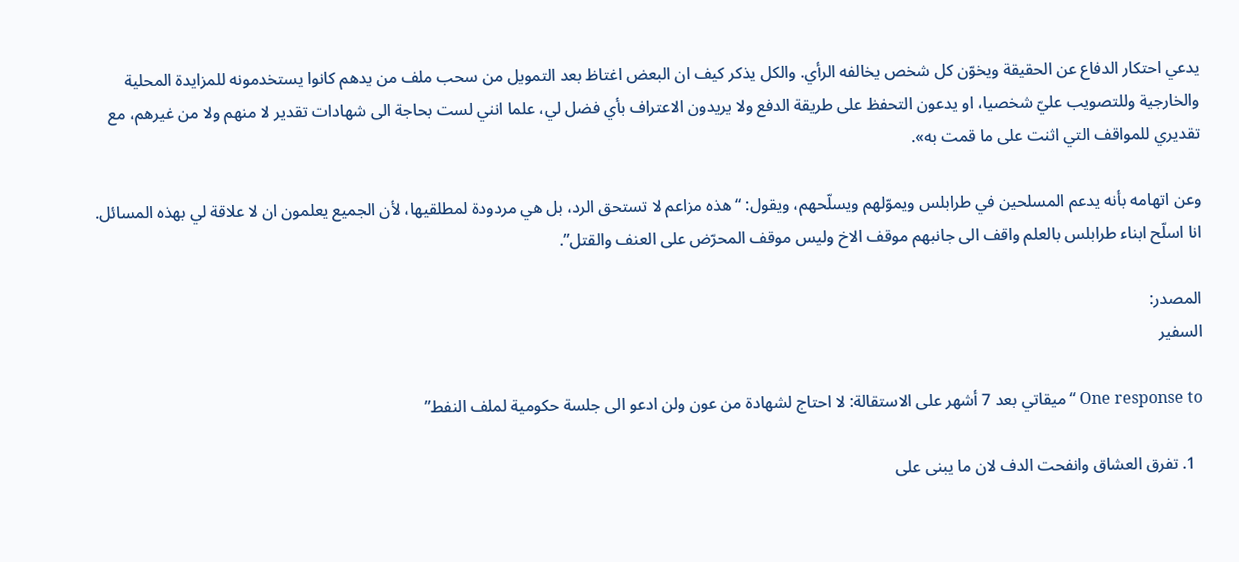يدعي احتكار الدفاع عن الحقيقة ويخوّن كل شخص يخالفه الرأي. والكل يذكر كيف ان البعض اغتاظ بعد التمويل من سحب ملف من يدهم كانوا يستخدمونه للمزايدة المحلية والخارجية وللتصويب عليّ شخصيا، او يدعون التحفظ على طريقة الدفع ولا يريدون الاعتراف بأي فضل لي، علما انني لست بحاجة الى شهادات تقدير لا منهم ولا من غيرهم، مع تقديري للمواقف التي اثنت على ما قمت به».

وعن اتهامه بأنه يدعم المسلحين في طرابلس ويموّلهم ويسلّحهم، ويقول: “هذه مزاعم لا تستحق الرد، بل هي مردودة لمطلقيها، لأن الجميع يعلمون ان لا علاقة لي بهذه المسائل. انا اسلّح ابناء طرابلس بالعلم واقف الى جانبهم موقف الاخ وليس موقف المحرّض على العنف والقتل”.

المصدر:
السفير

One response to “ميقاتي بعد 7 أشهر على الاستقالة: لا احتاج لشهادة من عون ولن ادعو الى جلسة حكومية لملف النفط”

  1. تفرق العشاق وانفحت الدف لان ما يبنى على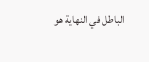الباطل في النهاية هو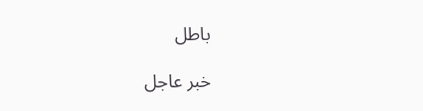باطل

خبر عاجل